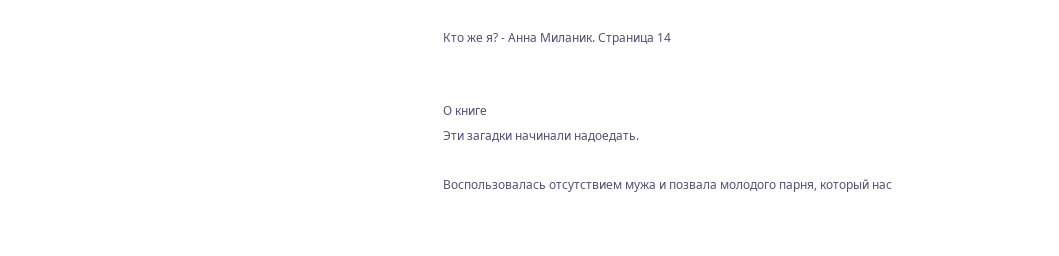Кто же я? - Анна Миланик. Страница 14


О книге
Эти загадки начинали надоедать.

Воспользовалась отсутствием мужа и позвала молодого парня, который нас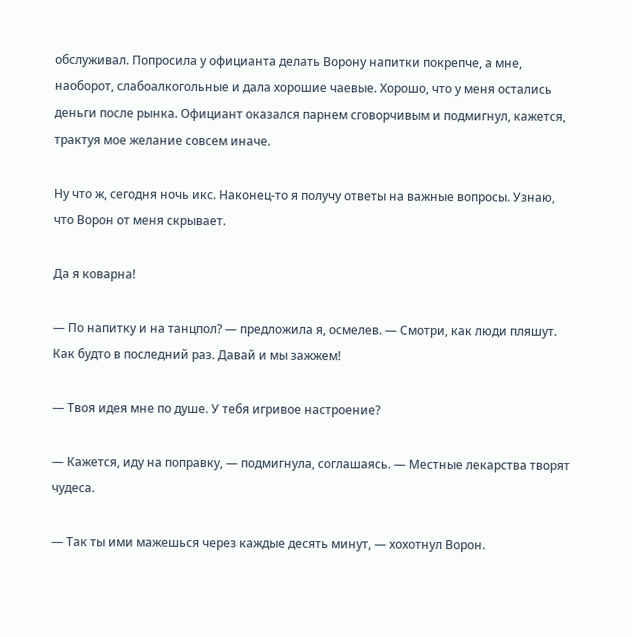обслуживал. Попросила у официанта делать Ворону напитки покрепче, а мне, наоборот, слабоалкогольные и дала хорошие чаевые. Хорошо, что у меня остались деньги после рынка. Официант оказался парнем сговорчивым и подмигнул, кажется, трактуя мое желание совсем иначе.

Ну что ж, сегодня ночь икс. Наконец-то я получу ответы на важные вопросы. Узнаю, что Ворон от меня скрывает.

Да я коварна!

— По напитку и на танцпол? — предложила я, осмелев. — Смотри, как люди пляшут. Как будто в последний раз. Давай и мы зажжем!

— Твоя идея мне по душе. У тебя игривое настроение?

— Кажется, иду на поправку, — подмигнула, соглашаясь. — Местные лекарства творят чудеса.

— Так ты ими мажешься через каждые десять минут, — хохотнул Ворон.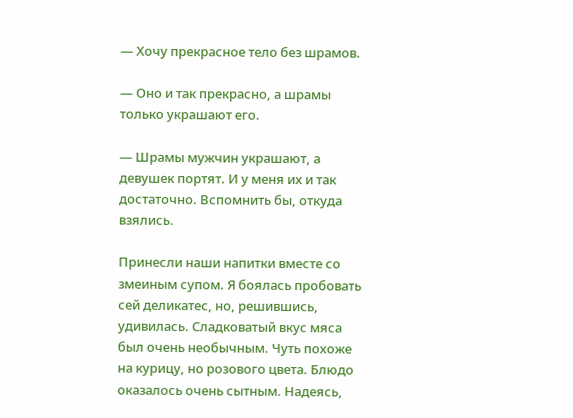— Хочу прекрасное тело без шрамов.

— Оно и так прекрасно, а шрамы только украшают его.

— Шрамы мужчин украшают, а девушек портят. И у меня их и так достаточно. Вспомнить бы, откуда взялись.

Принесли наши напитки вместе со змеиным супом. Я боялась пробовать сей деликатес, но, решившись, удивилась. Сладковатый вкус мяса был очень необычным. Чуть похоже на курицу, но розового цвета. Блюдо оказалось очень сытным. Надеясь,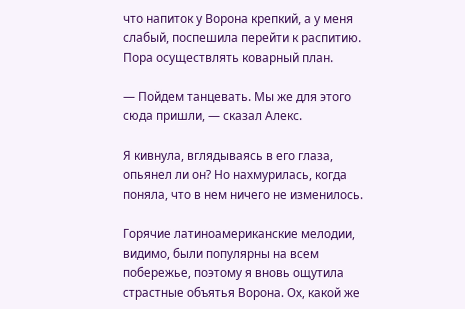что напиток у Ворона крепкий, а у меня слабый, поспешила перейти к распитию. Пора осуществлять коварный план.

— Пойдем танцевать. Мы же для этого сюда пришли, — сказал Алекс.

Я кивнула, вглядываясь в его глаза, опьянел ли он? Но нахмурилась, когда поняла, что в нем ничего не изменилось.

Горячие латиноамериканские мелодии, видимо, были популярны на всем побережье, поэтому я вновь ощутила страстные объятья Ворона. Ох, какой же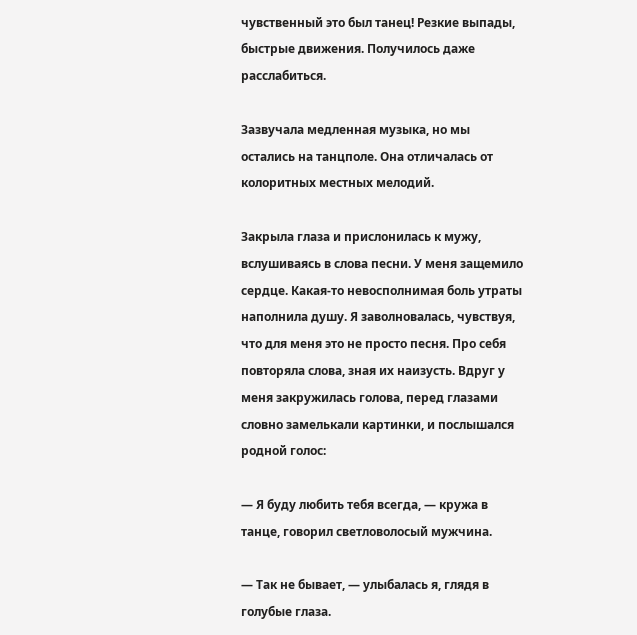чувственный это был танец! Резкие выпады, быстрые движения. Получилось даже расслабиться.

Зазвучала медленная музыка, но мы остались на танцполе. Она отличалась от колоритных местных мелодий.

Закрыла глаза и прислонилась к мужу, вслушиваясь в слова песни. У меня защемило сердце. Какая-то невосполнимая боль утраты наполнила душу. Я заволновалась, чувствуя, что для меня это не просто песня. Про себя повторяла слова, зная их наизусть. Вдруг у меня закружилась голова, перед глазами словно замелькали картинки, и послышался родной голос:

— Я буду любить тебя всегда, — кружа в танце, говорил светловолосый мужчина.

— Так не бывает, — улыбалась я, глядя в голубые глаза.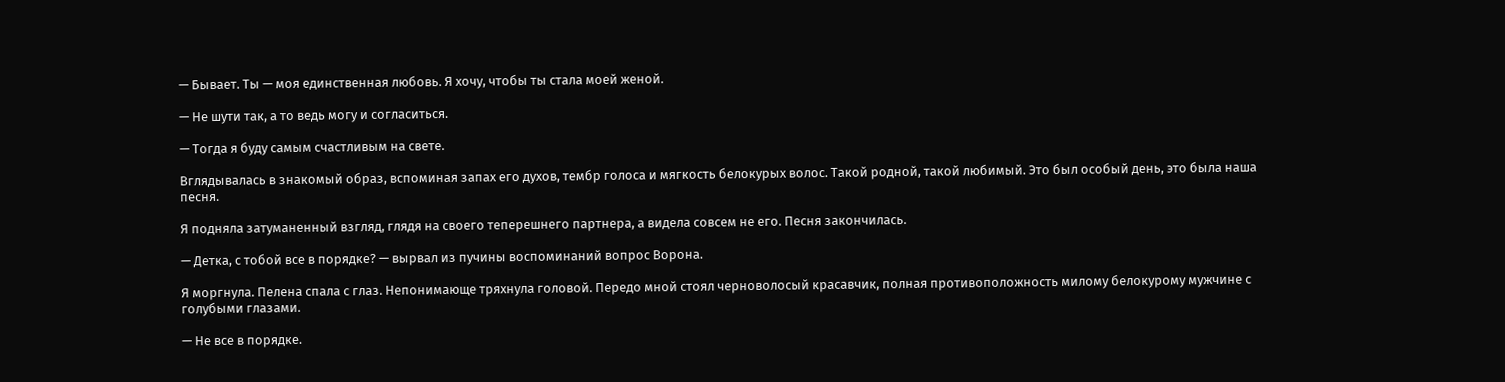— Бывает. Ты — моя единственная любовь. Я хочу, чтобы ты стала моей женой.

— Не шути так, а то ведь могу и согласиться.

— Тогда я буду самым счастливым на свете.

Вглядывалась в знакомый образ, вспоминая запах его духов, тембр голоса и мягкость белокурых волос. Такой родной, такой любимый. Это был особый день, это была наша песня.

Я подняла затуманенный взгляд, глядя на своего теперешнего партнера, а видела совсем не его. Песня закончилась.

— Детка, с тобой все в порядке? — вырвал из пучины воспоминаний вопрос Ворона.

Я моргнула. Пелена спала с глаз. Непонимающе тряхнула головой. Передо мной стоял черноволосый красавчик, полная противоположность милому белокурому мужчине с голубыми глазами.

— Не все в порядке.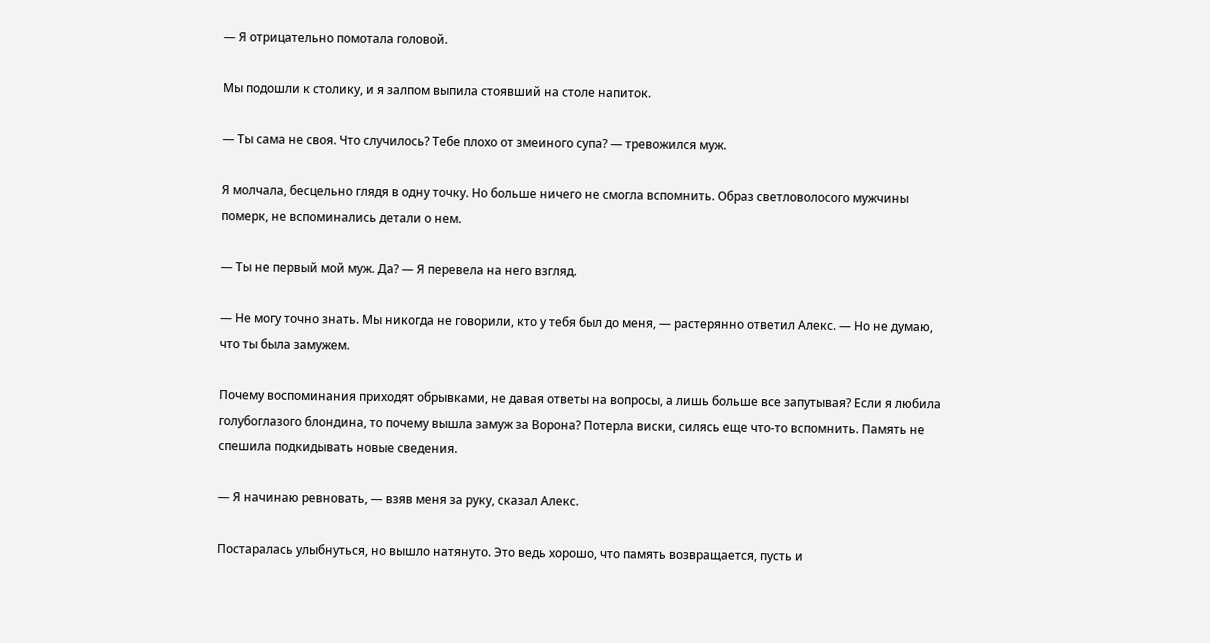— Я отрицательно помотала головой.

Мы подошли к столику, и я залпом выпила стоявший на столе напиток.

— Ты сама не своя. Что случилось? Тебе плохо от змеиного супа? — тревожился муж.

Я молчала, бесцельно глядя в одну точку. Но больше ничего не смогла вспомнить. Образ светловолосого мужчины померк, не вспоминались детали о нем.

— Ты не первый мой муж. Да? — Я перевела на него взгляд.

— Не могу точно знать. Мы никогда не говорили, кто у тебя был до меня, — растерянно ответил Алекс. — Но не думаю, что ты была замужем.

Почему воспоминания приходят обрывками, не давая ответы на вопросы, а лишь больше все запутывая? Если я любила голубоглазого блондина, то почему вышла замуж за Ворона? Потерла виски, силясь еще что-то вспомнить. Память не спешила подкидывать новые сведения.

— Я начинаю ревновать, — взяв меня за руку, сказал Алекс.

Постаралась улыбнуться, но вышло натянуто. Это ведь хорошо, что память возвращается, пусть и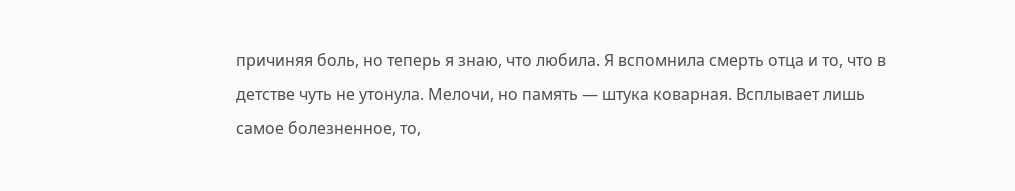причиняя боль, но теперь я знаю, что любила. Я вспомнила смерть отца и то, что в детстве чуть не утонула. Мелочи, но память — штука коварная. Всплывает лишь самое болезненное, то,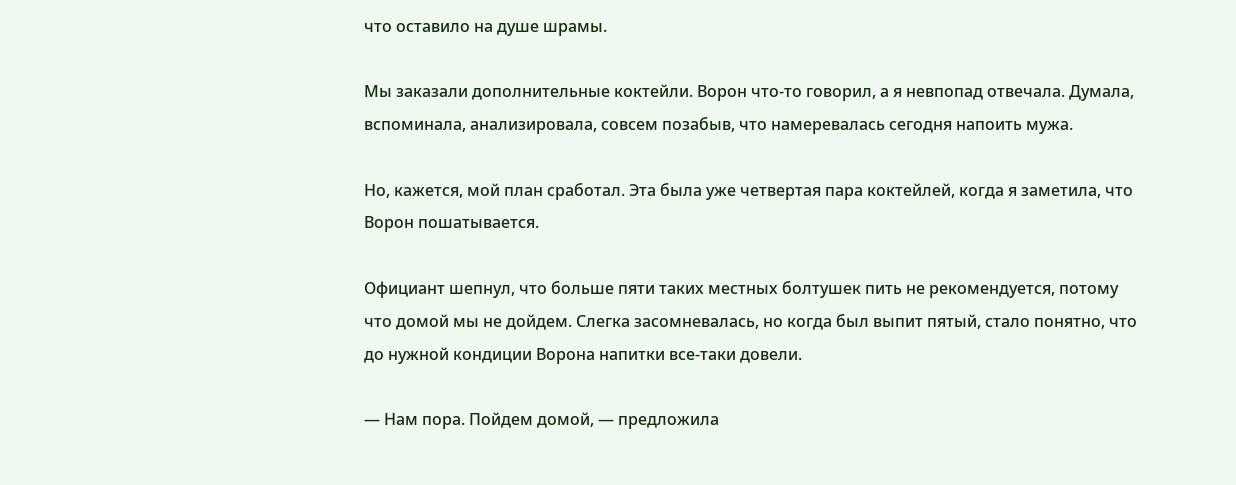что оставило на душе шрамы.

Мы заказали дополнительные коктейли. Ворон что-то говорил, а я невпопад отвечала. Думала, вспоминала, анализировала, совсем позабыв, что намеревалась сегодня напоить мужа.

Но, кажется, мой план сработал. Эта была уже четвертая пара коктейлей, когда я заметила, что Ворон пошатывается.

Официант шепнул, что больше пяти таких местных болтушек пить не рекомендуется, потому что домой мы не дойдем. Слегка засомневалась, но когда был выпит пятый, стало понятно, что до нужной кондиции Ворона напитки все-таки довели.

— Нам пора. Пойдем домой, — предложила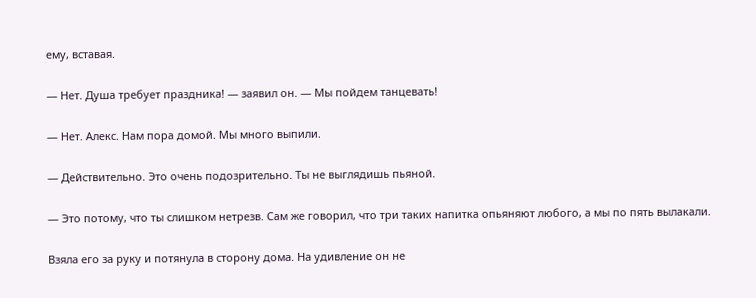ему, вставая.

— Нет. Душа требует праздника! — заявил он. — Мы пойдем танцевать!

— Нет. Алекс. Нам пора домой. Мы много выпили.

— Действительно. Это очень подозрительно. Ты не выглядишь пьяной.

— Это потому, что ты слишком нетрезв. Сам же говорил, что три таких напитка опьяняют любого, а мы по пять вылакали.

Взяла его за руку и потянула в сторону дома. На удивление он не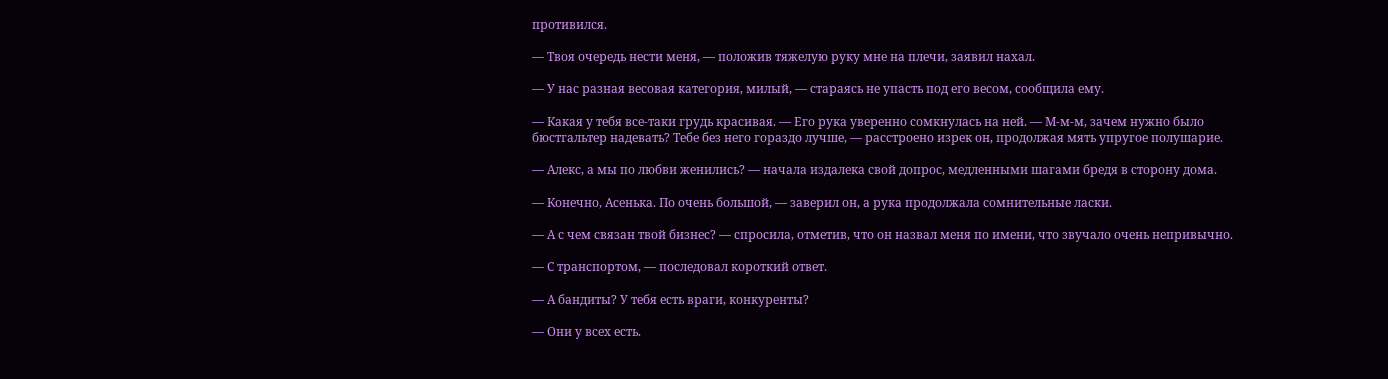противился.

— Твоя очередь нести меня, — положив тяжелую руку мне на плечи, заявил нахал.

— У нас разная весовая категория, милый, — стараясь не упасть под его весом, сообщила ему.

— Какая у тебя все-таки грудь красивая. — Его рука уверенно сомкнулась на ней. — М-м-м, зачем нужно было бюстгальтер надевать? Тебе без него гораздо лучше, — расстроено изрек он, продолжая мять упругое полушарие.

— Алекс, а мы по любви женились? — начала издалека свой допрос, медленными шагами бредя в сторону дома.

— Конечно, Асенька. По очень большой, — заверил он, а рука продолжала сомнительные ласки.

— А с чем связан твой бизнес? — спросила, отметив, что он назвал меня по имени, что звучало очень непривычно.

— С транспортом, — последовал короткий ответ.

— А бандиты? У тебя есть враги, конкуренты?

— Они у всех есть.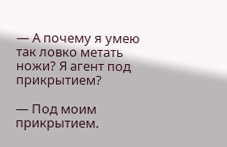— А почему я умею так ловко метать ножи? Я агент под прикрытием?

— Под моим прикрытием.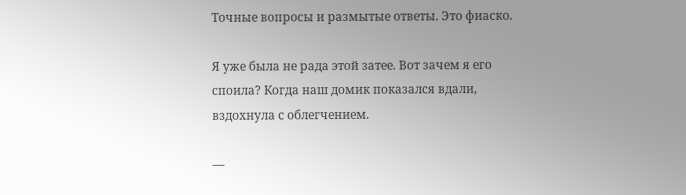Точные вопросы и размытые ответы. Это фиаско.

Я уже была не рада этой затее. Вот зачем я его споила? Когда наш домик показался вдали, вздохнула с облегчением.

—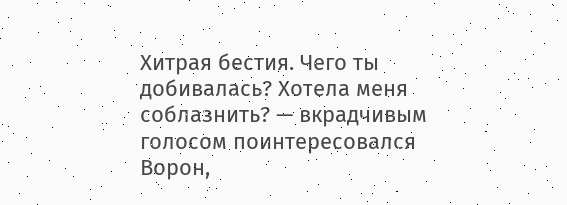Хитрая бестия. Чего ты добивалась? Хотела меня соблазнить? — вкрадчивым голосом поинтересовался Ворон,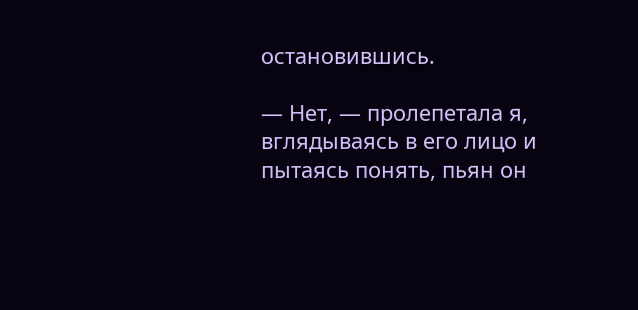остановившись.

— Нет, — пролепетала я, вглядываясь в его лицо и пытаясь понять, пьян он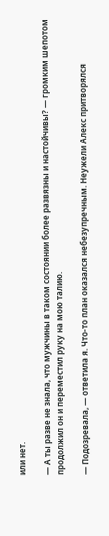или нет.

— А ты разве не знала, что мужчины в таком состоянии более развязны и настойчивы? — громким шепотом продолжил он и переместил руку на мою талию.

— Подозревала, — ответила я. Что-то план оказался небезупречным. Неужели Алекс притворялся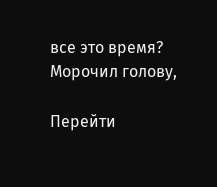все это время? Морочил голову,

Перейти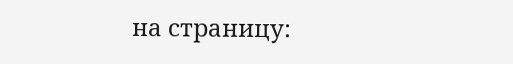на страницу: